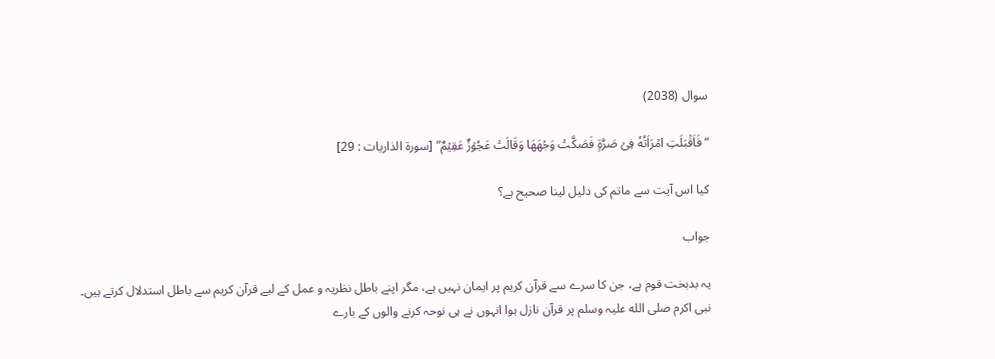سوال (2038)

“فَاَقۡبَلَتِ امۡرَاَتُهٗ فِىۡ صَرَّةٍ فَصَكَّتۡ وَجۡهَهَا وَقَالَتۡ عَجُوۡزٌ عَقِيۡمٌ” [سورة الذاريات : 29]

کیا اس آیت سے ماتم کی دلیل لینا صحیح ہے؟

جواب

یہ بدبخت قوم ہے، جن کا سرے سے قرآن کریم پر ایمان نہیں ہے، مگر اپنے باطل نظریہ و عمل کے لیے قرآن کریم سے باطل استدلال کرتے ہیں۔
نبی اکرم صلی الله علیہ وسلم پر قرآن نازل ہوا انہوں نے ہی نوحہ کرنے والوں کے بارے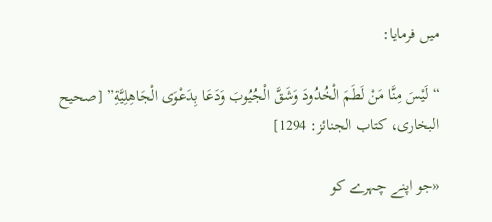میں فرمایا:

“لَيْسَ مِنَّا مَنْ لَطَمَ الْخُدُودَ وَشَقَّ الْجُيُوبَ وَدَعَا بِدَعْوَى الْجَاهِلِيَّةِ” [صحیح البخاری، کتاب الجنائز: 1294]

«جو اپنے چہرے کو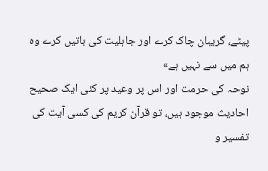پیٹے، گریبان چاک کرے اور جاہلیت کی باتیں کرے وہ ہم میں سے نہیں ہے»
نوحہ کی حرمت اور اس پر وعید پر کئی ایک صحیح احادیث موجود ہیں، تو قرآن کریم کی کسی آیت کی تفسیر و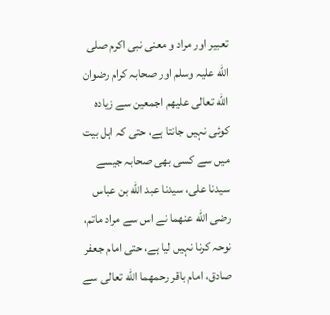تعبیر اور مراد و معنی نبی اکرم صلی الله علیہ وسلم اور صحابہ کرام رضوان الله تعالی علیھم اجمعین سے زیادہ کوئی نہیں جانتا ہے، حتی کہ اہل بیت میں سے کسی بھی صحابہ جیسے سیدنا علی، سیدنا عبد الله بن عباس رضی الله عنھما نے اس سے مراد ماتم، نوحہ کرنا نہیں لیا ہے، حتی امام جعفر صادق، امام باقر رحمھما الله تعالی سے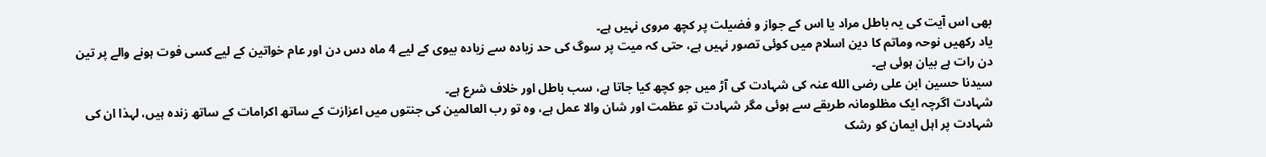بھی اس آیت کی یہ باطل مراد یا اس کے جواز و فضیلت پر کچھ مروی نہیں ہے۔
یاد رکھیں نوحہ وماتم کا دین اسلام میں کوئی تصور نہیں ہے، حتی کہ میت پر سوگ کی حد زیادہ سے زیادہ بیوی کے لیے 4 ماہ دس دن اور عام خواتین کے لیے کسی فوت ہونے والے پر تین دن رات ہے بیان ہوئی ہے۔
سیدنا حسین ابن علی رضی الله عنہ کی شہادت کی آڑ میں جو کچھ کیا جاتا ہے، سب باطل اور خلاف شرع ہے۔
شہادت اگرچہ ایک مظلومانہ طریقے سے ہوئی مگر شہادت تو عظمت اور شان والا عمل ہے، وہ تو رب العالمین کی جنتوں میں اعزازت کے ساتھ اکرامات کے ساتھ زندہ ہیں، لہذا ان کی شہادت پر اہل ایمان کو رشک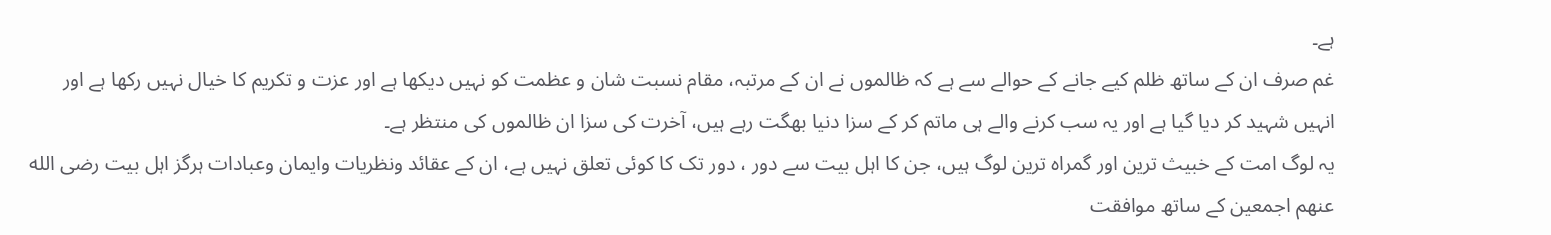ہے۔
غم صرف ان کے ساتھ ظلم کیے جانے کے حوالے سے ہے کہ ظالموں نے ان کے مرتبہ، مقام نسبت شان و عظمت کو نہیں دیکھا ہے اور عزت و تکریم کا خیال نہیں رکھا ہے اور انہیں شہید کر دیا گیا ہے اور یہ سب کرنے والے ہی ماتم کر کے سزا دنیا بھگت رہے ہیں، آخرت کی سزا ان ظالموں کی منتظر ہے۔
یہ لوگ امت کے خبیث ترین اور گمراہ ترین لوگ ہیں، جن کا اہل بیت سے دور ، دور تک کا کوئی تعلق نہیں ہے، ان کے عقائد ونظریات وایمان وعبادات ہرگز اہل بیت رضی الله عنھم اجمعین کے ساتھ موافقت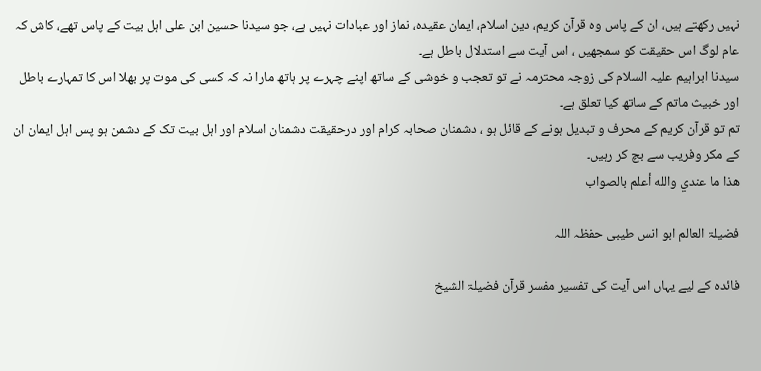نہیں رکھتے ہیں، ان کے پاس وہ قرآن کریم، دین اسلام، ایمان عقیدہ، نماز اور عبادات نہیں ہے، جو سیدنا حسین ابن علی اہل بیت کے پاس تھے، کاش کہ عام لوگ اس حقیقت کو سمجھیں ، اس آیت سے استدلال باطل ہے۔
سیدنا ابراہیم علیہ السلام کی زوجہ محترمہ نے تو تعجب و خوشی کے ساتھ اپنے چہرے پر ہاتھ مارا نہ کہ کسی کی موت پر بھلا اس کا تمہارے باطل اور خبیث ماتم کے ساتھ کیا تعلق ہے۔
تم تو قرآن کریم کے محرف و تبدیل ہونے کے قائل ہو ، دشمنان صحابہ کرام اور درحقیقت دشمنان اسلام اور اہل بیت تک کے دشمن ہو پس اہل ایمان ان کے مکر وفریب سے بچ کر رہیں۔
هذا ما عندي والله أعلم بالصواب

فضیلۃ العالم ابو انس طیبی حفظہ اللہ

فائدہ کے لیے یہاں اس آیت کی تفسیر مفسر قرآن فضیلۃ الشیخ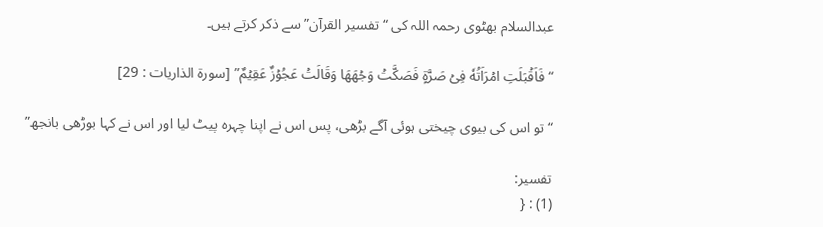عبدالسلام بھٹوی رحمہ اللہ کی “تفسیر القرآن” سے ذکر کرتے ہیں۔

“فَاَقۡبَلَتِ امۡرَاَتُهٗ فِىۡ صَرَّةٍ فَصَكَّتۡ وَجۡهَهَا وَقَالَتۡ عَجُوۡزٌ عَقِيۡمٌ” [سورة الذاريات : 29]

“تو اس کی بیوی چیختی ہوئی آگے بڑھی، پس اس نے اپنا چہرہ پیٹ لیا اور اس نے کہا بوڑھی بانجھ”

تفسیر:
(1) : {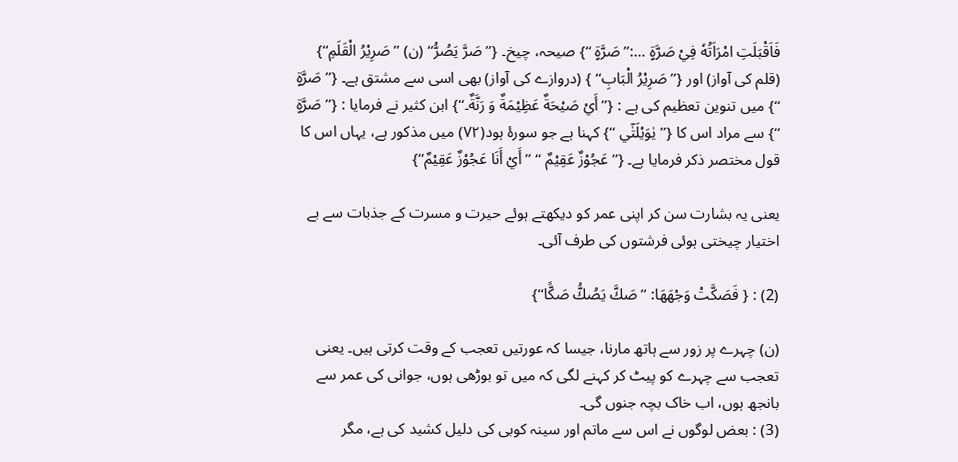فَاَقْبَلَتِ امْرَاَتُهٗ فِيْ صَرَّةٍ …:’’ صَرَّةٍ ‘‘} صیحہ، چیخ۔ {’’صَرَّ يَصُرُّ‘‘ (ن) ’’صَرِيْرُ الْقَلَمِ‘‘} (قلم کی آواز) اور {’’صَرِيْرُ الْبَابِ‘‘ } (دروازے کی آواز) بھی اسی سے مشتق ہے۔ {’’ صَرَّةٍ ‘‘} میں تنوین تعظیم کی ہے : {’’أَيْ صَيْحَةٌ عَظِيْمَةٌ وَ رَنَّةٌ۔‘‘} ابن کثیر نے فرمایا : {’’ صَرَّةٍ ‘‘} سے مراد اس کا {’’ يٰوَيْلَتٰۤي ‘‘} کہنا ہے جو سورۂ ہود(۷۲) میں مذکور ہے، یہاں اس کا قول مختصر ذکر فرمایا ہے۔ {’’ عَجُوْزٌ عَقِيْمٌ ‘‘ ’’أَيْ أَنَا عَجُوْزٌ عَقِيْمٌ‘‘}

یعنی یہ بشارت سن کر اپنی عمر کو دیکھتے ہوئے حیرت و مسرت کے جذبات سے بے اختیار چیختی ہوئی فرشتوں کی طرف آئی۔

(2) : { فَصَكَّتْ وَجْهَهَا: ’’صَكَّ يَصُكُّ صَكًّا‘‘}

(ن) چہرے پر زور سے ہاتھ مارنا، جیسا کہ عورتیں تعجب کے وقت کرتی ہیں۔ یعنی تعجب سے چہرے کو پیٹ کر کہنے لگی کہ میں تو بوڑھی ہوں، جوانی کی عمر سے بانجھ ہوں، اب خاک بچہ جنوں گی۔
(3) : بعض لوگوں نے اس سے ماتم اور سینہ کوبی کی دلیل کشید کی ہے، مگر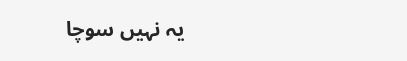یہ نہیں سوچا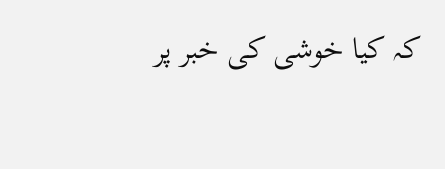کہ کیا خوشی کی خبر پر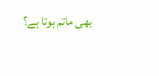بھی ماتم ہوتا ہے؟